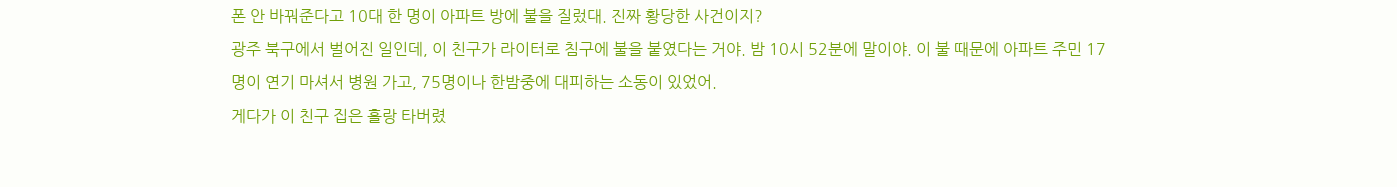폰 안 바꿔준다고 10대 한 명이 아파트 방에 불을 질렀대. 진짜 황당한 사건이지?
광주 북구에서 벌어진 일인데, 이 친구가 라이터로 침구에 불을 붙였다는 거야. 밤 10시 52분에 말이야. 이 불 때문에 아파트 주민 17명이 연기 마셔서 병원 가고, 75명이나 한밤중에 대피하는 소동이 있었어.
게다가 이 친구 집은 홀랑 타버렸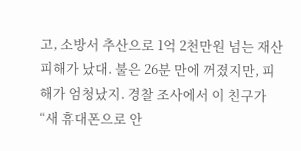고, 소방서 추산으로 1억 2천만원 넘는 재산 피해가 났대. 불은 26분 만에 꺼졌지만, 피해가 엄청났지. 경찰 조사에서 이 친구가 “새 휴대폰으로 안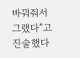바꿔줘서 그랬다”고 진술했다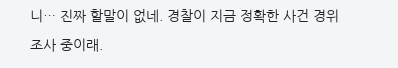니… 진짜 할말이 없네. 경찰이 지금 정확한 사건 경위 조사 중이래.